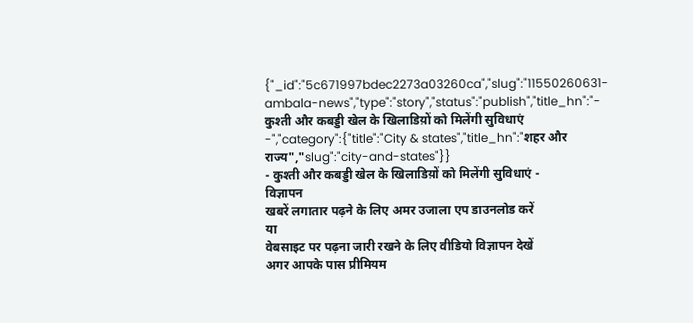{"_id":"5c671997bdec2273a03260ca","slug":"11550260631-ambala-news","type":"story","status":"publish","title_hn":"- कुश्ती और कबड्डी खेल के खिलाडिय़ों को मिलेंगी सुविधाएं -","category":{"title":"City & states","title_hn":"शहर और राज्य","slug":"city-and-states"}}
- कुश्ती और कबड्डी खेल के खिलाडिय़ों को मिलेंगी सुविधाएं -
विज्ञापन
खबरें लगातार पढ़ने के लिए अमर उजाला एप डाउनलोड करें
या
वेबसाइट पर पढ़ना जारी रखने के लिए वीडियो विज्ञापन देखें
अगर आपके पास प्रीमियम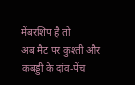मेंबरशिप है तो
अब मैट पर कुश्ती और कबड्डी के दांव-पेंच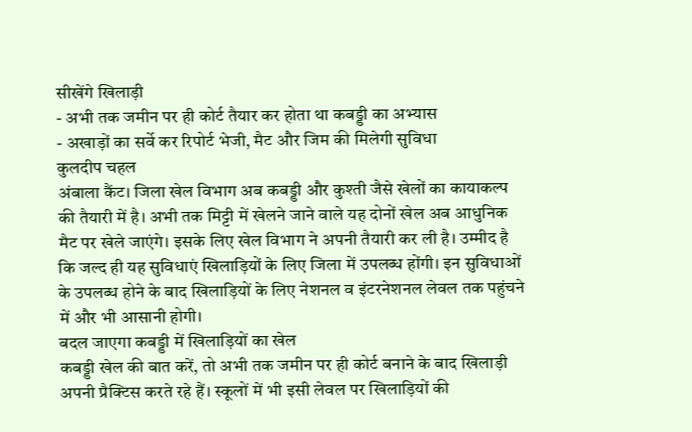सीखेंगे खिलाड़ी
- अभी तक जमीन पर ही कोर्ट तैयार कर होता था कबड्डी का अभ्यास
- अखाड़ों का सर्वे कर रिपोर्ट भेजी, मैट और जिम की मिलेगी सुविधा
कुलदीप चहल
अंबाला कैंट। जिला खेल विभाग अब कबड्डी और कुश्ती जैसे खेलों का कायाकल्प की तैयारी में है। अभी तक मिट्टी में खेलने जाने वाले यह दोनों खेल अब आधुनिक मैट पर खेले जाएंगे। इसके लिए खेल विभाग ने अपनी तैयारी कर ली है। उम्मीद है कि जल्द ही यह सुविधाएं खिलाड़ियों के लिए जिला में उपलब्ध होंगी। इन सुविधाओं के उपलब्ध होने के बाद खिलाड़ियों के लिए नेशनल व इंटरनेशनल लेवल तक पहुंचने में और भी आसानी होगी।
बदल जाएगा कबड्डी में खिलाड़ियों का खेल
कबड्डी खेल की बात करें, तो अभी तक जमीन पर ही कोर्ट बनाने के बाद खिलाड़ी अपनी प्रैक्टिस करते रहे हैं। स्कूलों में भी इसी लेवल पर खिलाड़ियों की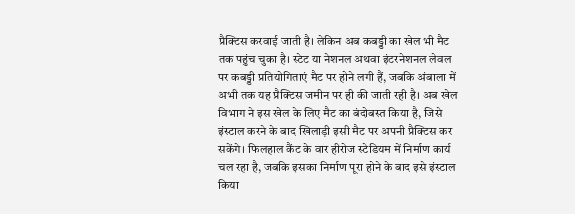प्रैक्टिस करवाई जाती है। लेकिन अब कबड्डी का खेल भी मैट तक पहुंच चुका है। स्टेट या नेशनल अथवा इंटरनेशनल लेवल पर कबड्डी प्रतियोगिताएं मैट पर होने लगी हैं, जबकि अंबाला में अभी तक यह प्रैक्टिस जमीन पर ही की जाती रही है। अब खेल विभाग ने इस खेल के लिए मैट का बंदोबस्त किया है, जिसे इंस्टाल करने के बाद खिलाड़ी इसी मैट पर अपनी प्रैक्टिस कर सकेंगे। फिलहाल कैंट के वार हीरोज स्टेडियम में निर्माण कार्य चल रहा है, जबकि इसका निर्माण पूरा होने के बाद इसे इंस्टाल किया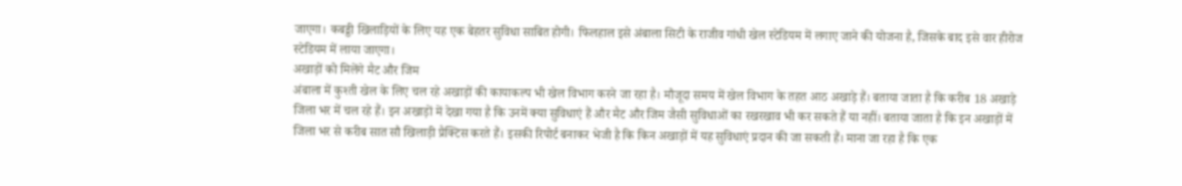जाएगा। कबड्डी खिलाड़ियों के लिए यह एक बेहतर सुविधा साबित होगी। फिलहाल इसे अंबाला सिटी के राजीव गांधी खेल स्टेडियम में लगाए जाने की योजना है, जिसके बाद इसे वार हीरोज स्टेडियम में लाया जाएगा।
अखाड़ों को मिलेंगे मैट और जिम
अंबाला में कुश्ती खेल के लिए चल रहे अखाड़ों की कायाकल्प भी खेल विभाग करने जा रहा है। मौजूदा समय में खेल विभाग के तहत आठ अखाड़े हैं। बताया जाता है कि करीब 18 अखाड़े जिला भर में चल रहे हैं। इन अखाड़ों में देखा गया है कि उनमें क्या सुविधाएं हैं और मैट और जिम जैसी सुविधाओं का रखरखाव भी कर सकते हैं या नहीं। बताया जाता है कि इन अखाड़ों में जिला भर से करीब सात सौ खिलाड़ी प्रैक्टिस करते हैं। इसकी रिपोर्ट बनाकर भेजी है कि किन अखाड़ों में यह सुविधाएं प्रदान की जा सकती हैं। माना जा रहा है कि एक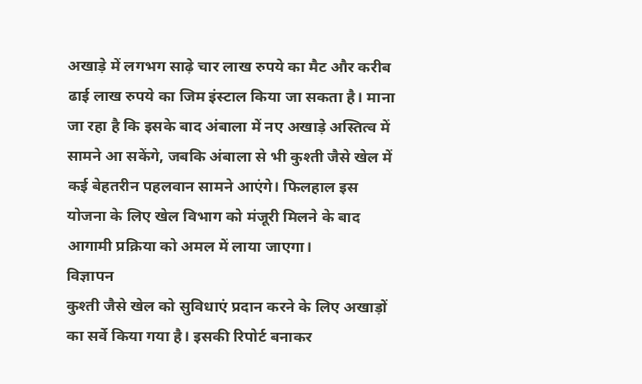अखाड़े में लगभग साढ़े चार लाख रुपये का मैट और करीब ढाई लाख रुपये का जिम इंस्टाल किया जा सकता है। माना जा रहा है कि इसके बाद अंबाला में नए अखाड़े अस्तित्व में सामने आ सकेंगे, जबकि अंबाला से भी कुश्ती जैसे खेल में कई बेहतरीन पहलवान सामने आएंगे। फिलहाल इस योजना के लिए खेल विभाग को मंजूरी मिलने के बाद आगामी प्रक्रिया को अमल में लाया जाएगा।
विज्ञापन
कुश्ती जैसे खेल को सुविधाएं प्रदान करने के लिए अखाड़ों का सर्वे किया गया है। इसकी रिपोर्ट बनाकर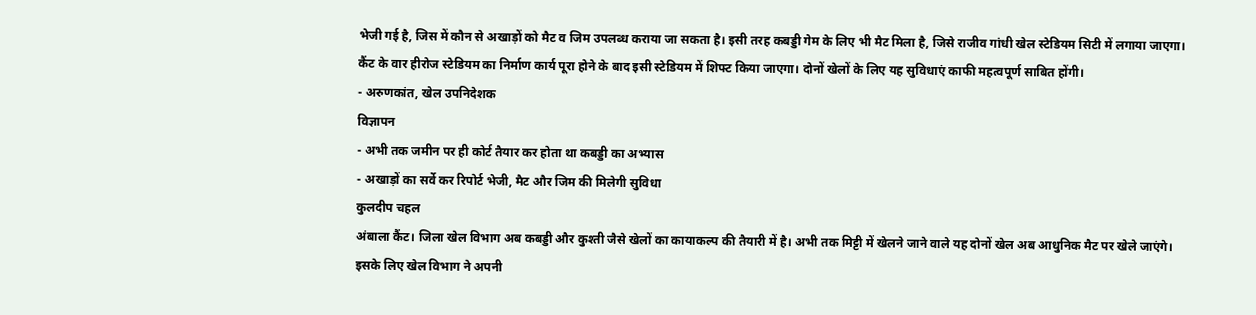भेजी गई है, जिस में कौन से अखाड़ों को मैट व जिम उपलब्ध कराया जा सकता है। इसी तरह कबड्डी गेम के लिए भी मैट मिला है, जिसे राजीव गांधी खेल स्टेडियम सिटी में लगाया जाएगा। कैंट के वार हीरोज स्टेडियम का निर्माण कार्य पूरा होने के बाद इसी स्टेडियम में शिफ्ट किया जाएगा। दोनों खेलों के लिए यह सुविधाएं काफी महत्वपूर्ण साबित होंगी।
- अरुणकांत, खेल उपनिदेशक
विज्ञापन
- अभी तक जमीन पर ही कोर्ट तैयार कर होता था कबड्डी का अभ्यास
- अखाड़ों का सर्वे कर रिपोर्ट भेजी, मैट और जिम की मिलेगी सुविधा
कुलदीप चहल
अंबाला कैंट। जिला खेल विभाग अब कबड्डी और कुश्ती जैसे खेलों का कायाकल्प की तैयारी में है। अभी तक मिट्टी में खेलने जाने वाले यह दोनों खेल अब आधुनिक मैट पर खेले जाएंगे। इसके लिए खेल विभाग ने अपनी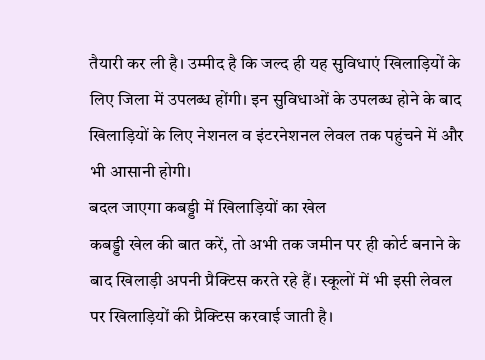तैयारी कर ली है। उम्मीद है कि जल्द ही यह सुविधाएं खिलाड़ियों के लिए जिला में उपलब्ध होंगी। इन सुविधाओं के उपलब्ध होने के बाद खिलाड़ियों के लिए नेशनल व इंटरनेशनल लेवल तक पहुंचने में और भी आसानी होगी।
बदल जाएगा कबड्डी में खिलाड़ियों का खेल
कबड्डी खेल की बात करें, तो अभी तक जमीन पर ही कोर्ट बनाने के बाद खिलाड़ी अपनी प्रैक्टिस करते रहे हैं। स्कूलों में भी इसी लेवल पर खिलाड़ियों की प्रैक्टिस करवाई जाती है।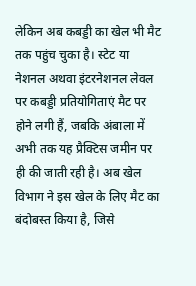लेकिन अब कबड्डी का खेल भी मैट तक पहुंच चुका है। स्टेट या नेशनल अथवा इंटरनेशनल लेवल पर कबड्डी प्रतियोगिताएं मैट पर होने लगी हैं, जबकि अंबाला में अभी तक यह प्रैक्टिस जमीन पर ही की जाती रही है। अब खेल विभाग ने इस खेल के लिए मैट का बंदोबस्त किया है, जिसे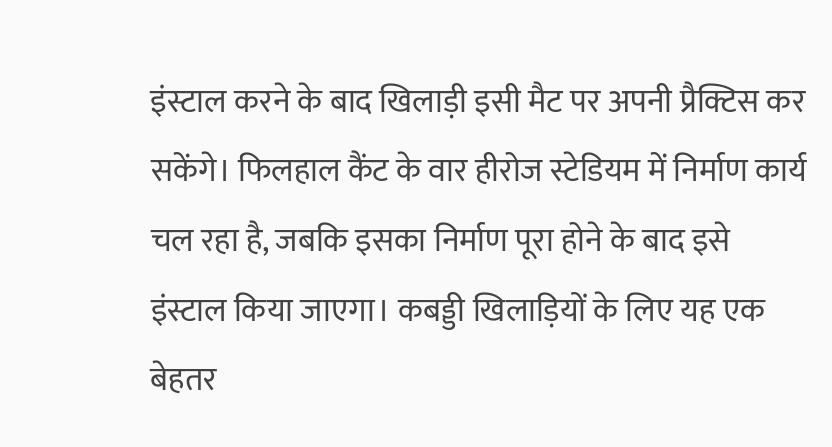इंस्टाल करने के बाद खिलाड़ी इसी मैट पर अपनी प्रैक्टिस कर सकेंगे। फिलहाल कैंट के वार हीरोज स्टेडियम में निर्माण कार्य चल रहा है, जबकि इसका निर्माण पूरा होने के बाद इसे इंस्टाल किया जाएगा। कबड्डी खिलाड़ियों के लिए यह एक बेहतर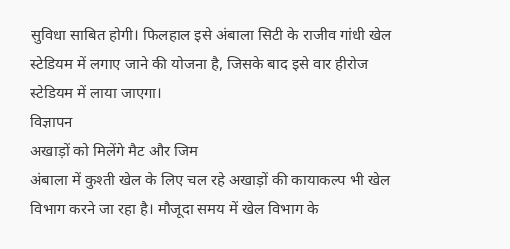सुविधा साबित होगी। फिलहाल इसे अंबाला सिटी के राजीव गांधी खेल स्टेडियम में लगाए जाने की योजना है, जिसके बाद इसे वार हीरोज स्टेडियम में लाया जाएगा।
विज्ञापन
अखाड़ों को मिलेंगे मैट और जिम
अंबाला में कुश्ती खेल के लिए चल रहे अखाड़ों की कायाकल्प भी खेल विभाग करने जा रहा है। मौजूदा समय में खेल विभाग के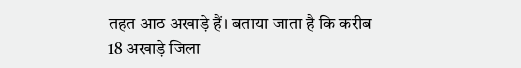तहत आठ अखाड़े हैं। बताया जाता है कि करीब 18 अखाड़े जिला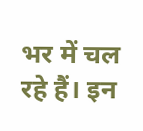भर में चल रहे हैं। इन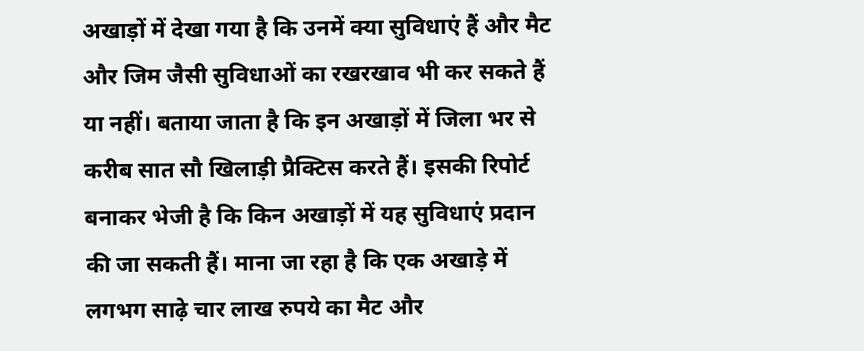अखाड़ों में देखा गया है कि उनमें क्या सुविधाएं हैं और मैट और जिम जैसी सुविधाओं का रखरखाव भी कर सकते हैं या नहीं। बताया जाता है कि इन अखाड़ों में जिला भर से करीब सात सौ खिलाड़ी प्रैक्टिस करते हैं। इसकी रिपोर्ट बनाकर भेजी है कि किन अखाड़ों में यह सुविधाएं प्रदान की जा सकती हैं। माना जा रहा है कि एक अखाड़े में लगभग साढ़े चार लाख रुपये का मैट और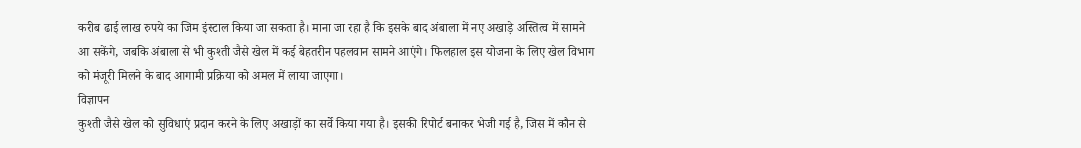करीब ढाई लाख रुपये का जिम इंस्टाल किया जा सकता है। माना जा रहा है कि इसके बाद अंबाला में नए अखाड़े अस्तित्व में सामने आ सकेंगे, जबकि अंबाला से भी कुश्ती जैसे खेल में कई बेहतरीन पहलवान सामने आएंगे। फिलहाल इस योजना के लिए खेल विभाग को मंजूरी मिलने के बाद आगामी प्रक्रिया को अमल में लाया जाएगा।
विज्ञापन
कुश्ती जैसे खेल को सुविधाएं प्रदान करने के लिए अखाड़ों का सर्वे किया गया है। इसकी रिपोर्ट बनाकर भेजी गई है, जिस में कौन से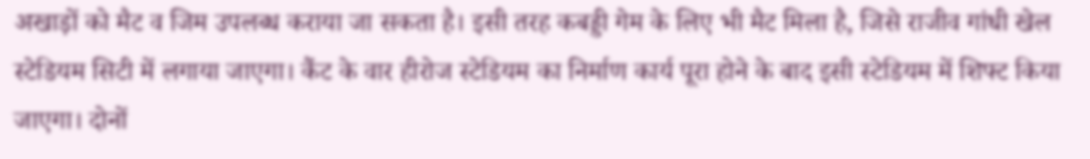अखाड़ों को मैट व जिम उपलब्ध कराया जा सकता है। इसी तरह कबड्डी गेम के लिए भी मैट मिला है, जिसे राजीव गांधी खेल स्टेडियम सिटी में लगाया जाएगा। कैंट के वार हीरोज स्टेडियम का निर्माण कार्य पूरा होने के बाद इसी स्टेडियम में शिफ्ट किया जाएगा। दोनों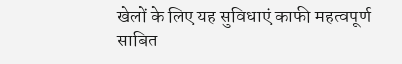खेलों के लिए यह सुविधाएं काफी महत्वपूर्ण साबित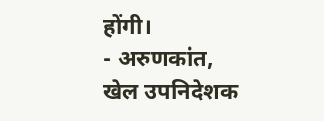होंगी।
- अरुणकांत, खेल उपनिदेशक